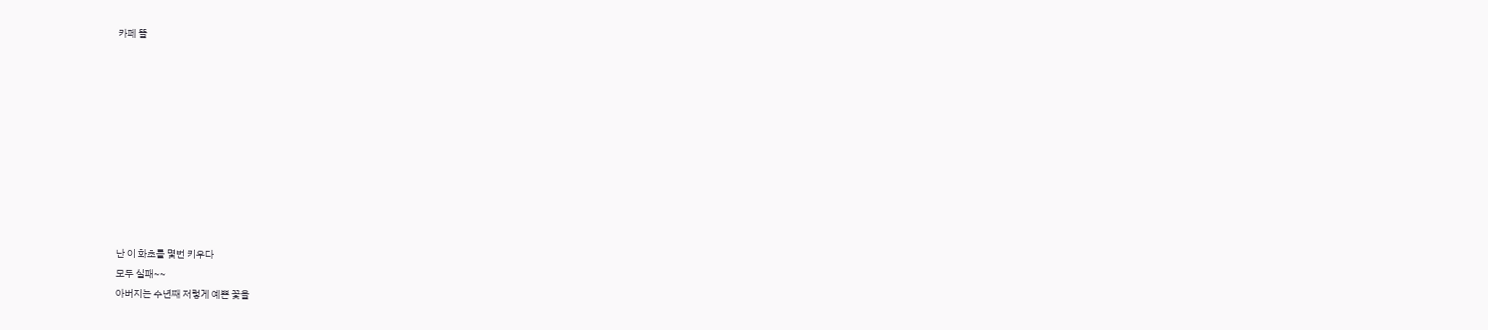카페 뜰










난 이 화초를 몇번 키우다
모두 실패~~
아버지는 수년째 저렇게 예쁜 꽃을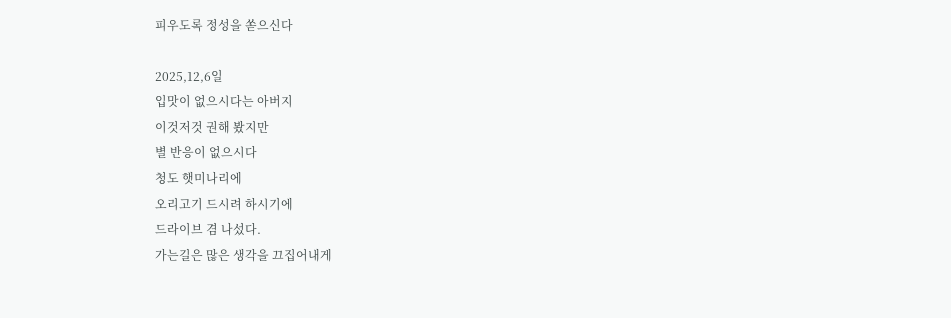피우도록 정성을 쏟으신다

2025,12,6일
입맛이 없으시다는 아버지
이것저것 권해 봤지만
별 반응이 없으시다
청도 햇미나리에
오리고기 드시려 하시기에
드라이브 겸 나섰다.
가는길은 많은 생각을 끄집어내게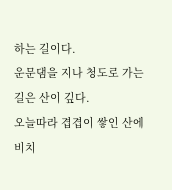하는 길이다.
운문댐을 지나 청도로 가는길은 산이 깊다.
오늘따라 겹겹이 쌓인 산에 비치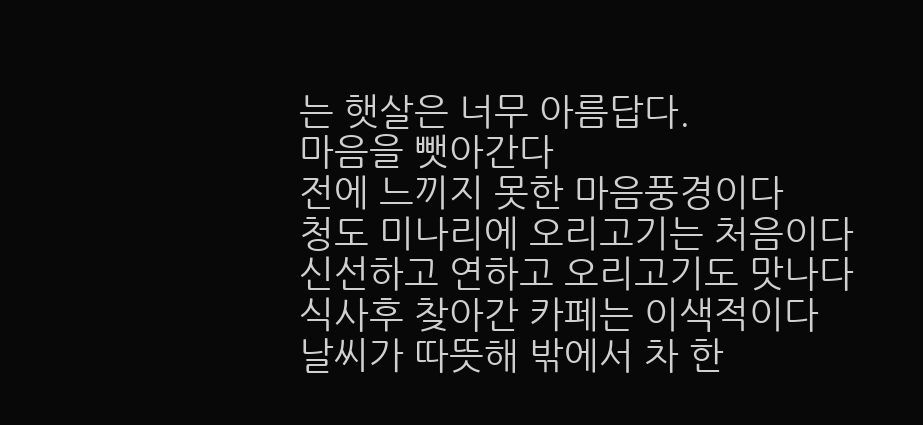는 햇살은 너무 아름답다.
마음을 뺏아간다
전에 느끼지 못한 마음풍경이다
청도 미나리에 오리고기는 처음이다
신선하고 연하고 오리고기도 맛나다
식사후 찾아간 카페는 이색적이다
날씨가 따뜻해 밖에서 차 한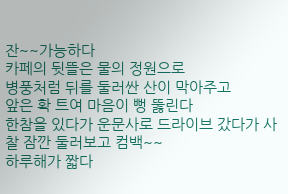잔~~가능하다
카페의 뒷뜰은 물의 정원으로
병풍처럼 뒤를 둘러싼 산이 막아주고
앞은 확 트여 마음이 뻥 뚫린다
한참을 있다가 운문사로 드라이브 갔다가 사찰 잠깐 둘러보고 컴백~~
하루해가 짧다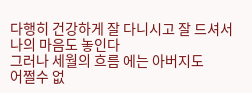다행히 건강하게 잘 다니시고 잘 드셔서
나의 마음도 놓인다
그러나 세월의 흐름 에는 아버지도
어쩔수 없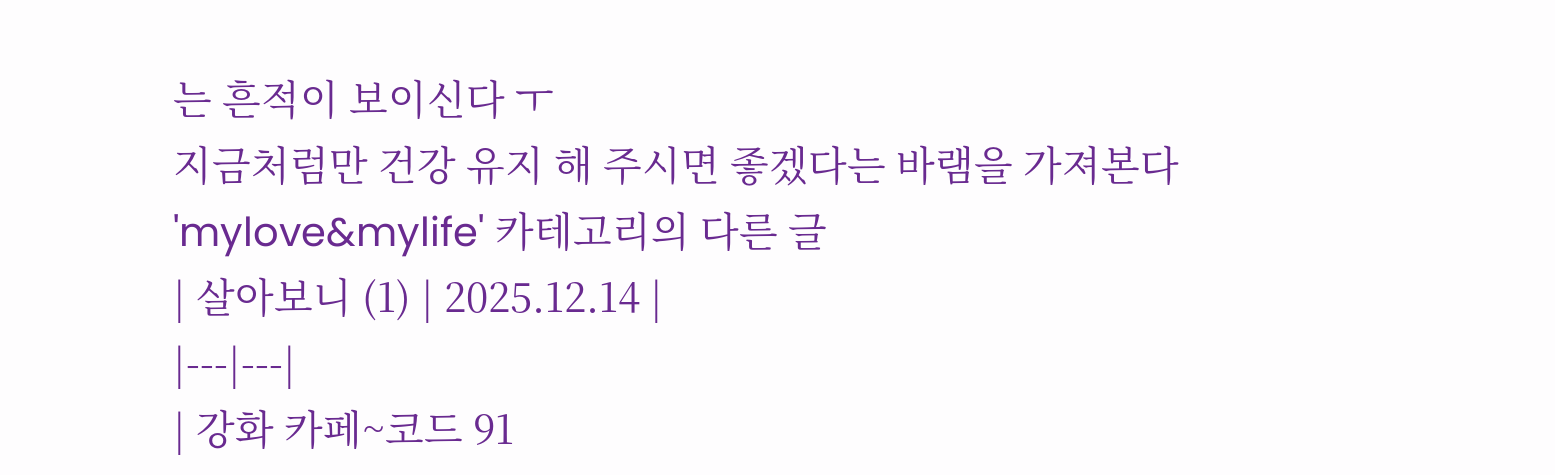는 흔적이 보이신다 ㅜ
지금처럼만 건강 유지 해 주시면 좋겠다는 바램을 가져본다
'mylove&mylife' 카테고리의 다른 글
| 살아보니 (1) | 2025.12.14 |
|---|---|
| 강화 카페~코드 91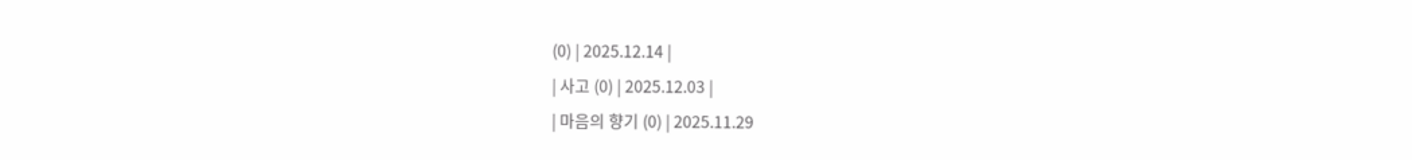(0) | 2025.12.14 |
| 사고 (0) | 2025.12.03 |
| 마음의 향기 (0) | 2025.11.29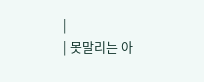|
| 못말리는 아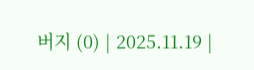버지 (0) | 2025.11.19 |